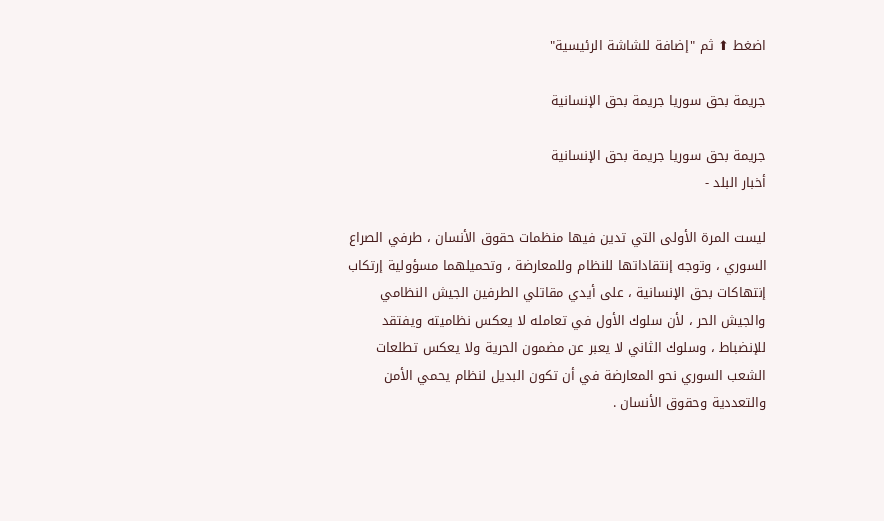اضغط ⬆ ثم "إضافة للشاشة الرئيسية"

جريمة بحق سوريا جريمة بحق الإنسانية

جريمة بحق سوريا جريمة بحق الإنسانية
أخبار البلد -

ليست المرة الأولى التي تدين فيها منظمات حقوق الأنسان ، طرفي الصراع السوري ، وتوجه إنتقاداتها للنظام وللمعارضة ، وتحميلهما مسؤولية إرتكاب إنتهاكات بحق الإنسانية ، على أيدي مقاتلي الطرفين الجيش النظامي والجيش الحر ، لأن سلوك الأول في تعامله لا يعكس نظاميته ويفتقد للإنضباط ، وسلوك الثاني لا يعبر عن مضمون الحرية ولا يعكس تطلعات الشعب السوري نحو المعارضة في أن تكون البديل لنظام يحمي الأمن والتعددية وحقوق الأنسان .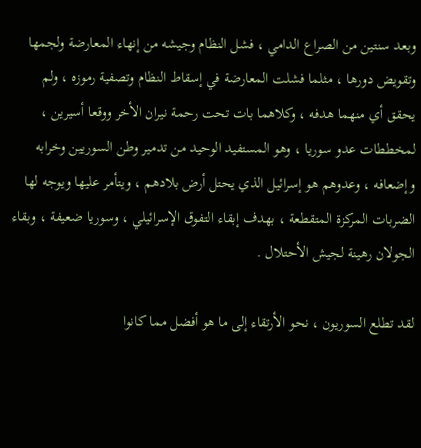وبعد سنتين من الصراع الدامي ، فشل النظام وجيشه من إنهاء المعارضة ولجمها وتقويض دورها ، مثلما فشلت المعارضة في إسقاط النظام وتصفية رموزه ، ولم يحقق أي منهما هدفه ، وكلاهما بات تحت رحمة نيران الأخر ووقعا أسيرين ، لمخططات عدو سوريا ، وهو المستفيد الوحيد من تدمير وطن السوريين وخرابه وإضعافه ، وعدوهم هو إسرائيل الذي يحتل أرض بلادهم ، ويتأمر عليها ويوجه لها الضربات المركزة المتقطعة ، بهدف إبقاء التفوق الإسرائيلي ، وسوريا ضعيفة ، وبقاء الجولان رهينة لجيش الأحتلال .

لقد تطلع السوريون ، نحو الأرتقاء إلى ما هو أفضل مما كانوا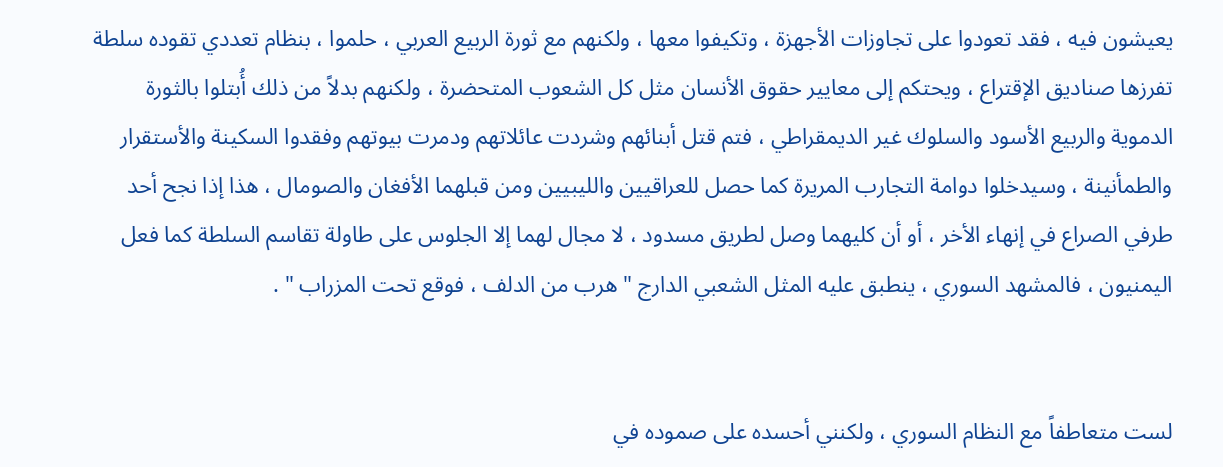يعيشون فيه ، فقد تعودوا على تجاوزات الأجهزة ، وتكيفوا معها ، ولكنهم مع ثورة الربيع العربي ، حلموا ، بنظام تعددي تقوده سلطة تفرزها صناديق الإقتراع ، ويحتكم إلى معايير حقوق الأنسان مثل كل الشعوب المتحضرة ، ولكنهم بدلاً من ذلك أُبتلوا بالثورة الدموية والربيع الأسود والسلوك غير الديمقراطي ، فتم قتل أبنائهم وشردت عائلاتهم ودمرت بيوتهم وفقدوا السكينة والأستقرار والطمأنينة ، وسيدخلوا دوامة التجارب المريرة كما حصل للعراقيين والليبيين ومن قبلهما الأفغان والصومال ، هذا إذا نجح أحد طرفي الصراع في إنهاء الأخر ، أو أن كليهما وصل لطريق مسدود ، لا مجال لهما إلا الجلوس على طاولة تقاسم السلطة كما فعل اليمنيون ، فالمشهد السوري ، ينطبق عليه المثل الشعبي الدارج " هرب من الدلف ، فوقع تحت المزراب " .


لست متعاطفاً مع النظام السوري ، ولكنني أحسده على صموده في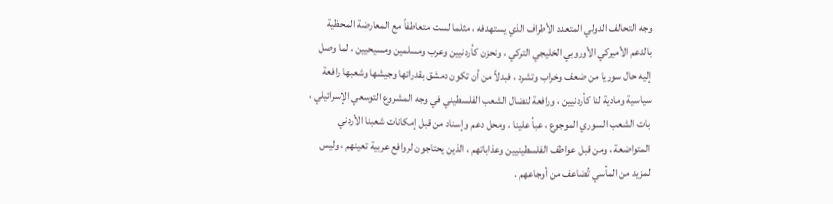وجه التحالف الدولي المتعدد الأطراف الذي يستهدفه ، مثلما لست متعاطفاً مع المعارضة المحظية بالدعم الأميركي الأوروبي الخليجي التركي ، ونحزن كأردنيين وعرب ومسلمين ومسيحيين ، لما وصل إليه حال سوريا من ضعف وخراب وتشرد ، فبدلاً من أن تكون دمشق بقدراتها وجيشها وشعبها رافعة سياسية ومادية لنا كأردنيين ، ورافعة لنضال الشعب الفلسطيني في وجه المشروع التوسعي الإسرائيلي ، بات الشعب السوري الموجوع ، عبأ علينا ، ومحل دعم وإسناد من قبل إمكانات شعبنا الأردني المتواضعة ، ومن قبل عواطف الفلسطينيين وعذاباتهم ، الذين يحتاجون لروافع عربية تعينهم ، وليس لمزيد من المأسي تُضاعف من أوجاعهم .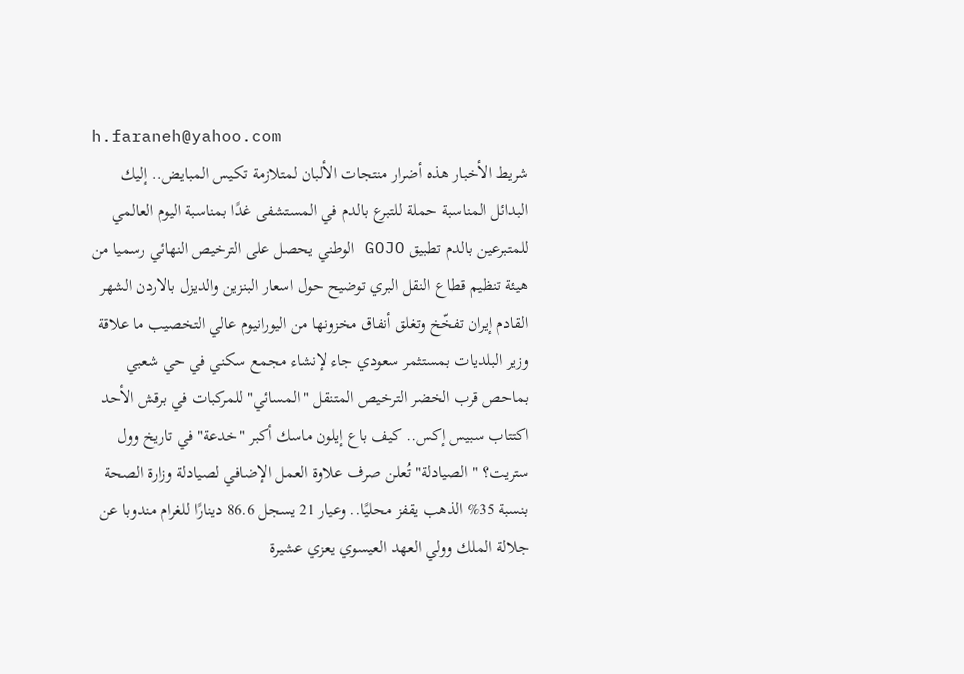h.faraneh@yahoo.com
شريط الأخبار هذه أضرار منتجات الألبان لمتلازمة تكيس المبايض.. إليك البدائل المناسبة حملة للتبرع بالدم في المستشفى غدًا بمناسبة اليوم العالمي للمتبرعين بالدم تطبيق GOJO الوطني يحصل على الترخيص النهائي رسميا من هيئة تنظيم قطاع النقل البري توضيح حول اسعار البنزين والديزل بالاردن الشهر القادم إيران تفخّخ وتغلق أنفاق مخزونها من اليورانيوم عالي التخصيب ما علاقة وزير البلديات بمستثمر سعودي جاء لإنشاء مجمع سكني في حي شعبي بماحص قرب الخضر الترخيص المتنقل "المسائي" للمركبات في برقش الأحد اكتتاب سبيس إكس.. كيف باع إيلون ماسك أكبر "خدعة" في تاريخ وول ستريت؟ " الصيادلة" تُعلن صرف علاوة العمل الإضافي لصيادلة وزارة الصحة بنسبة 35% الذهب يقفز محليًا.. وعيار 21 يسجل 86.6 دينارًا للغرام مندوبا عن جلالة الملك وولي العهد العيسوي يعزي عشيرة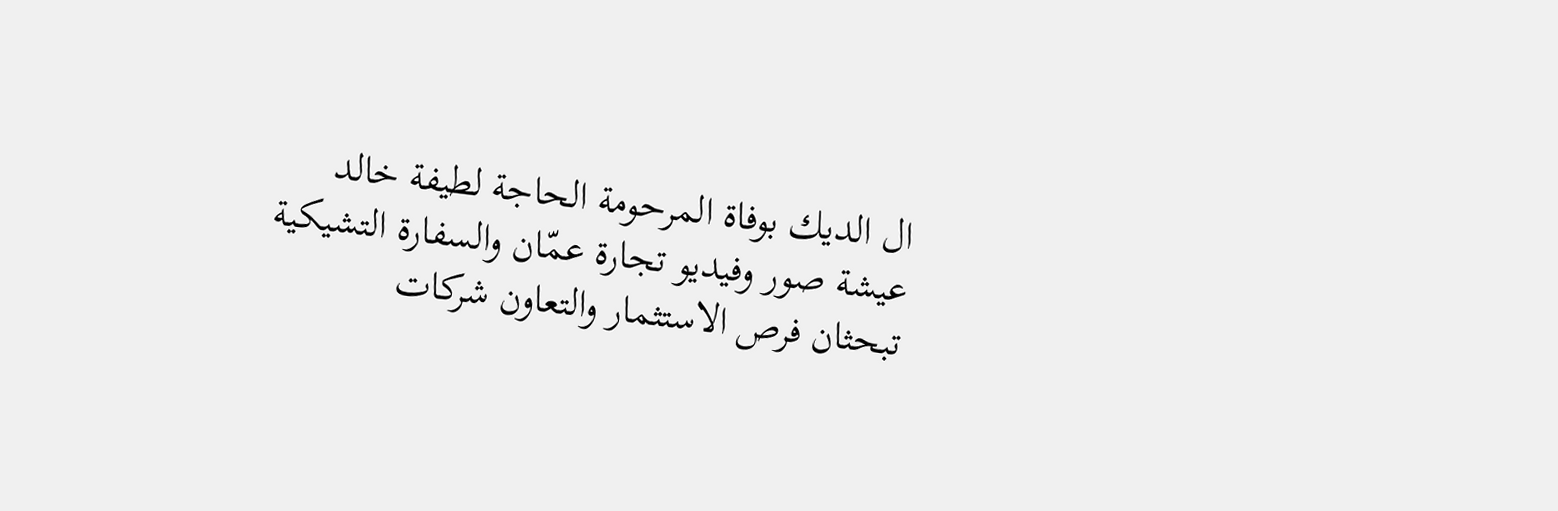ال الديك بوفاة المرحومة الحاجة لطيفة خالد عيشة صور وفيديو تجارة عمّان والسفارة التشيكية تبحثان فرص الاستثمار والتعاون شركات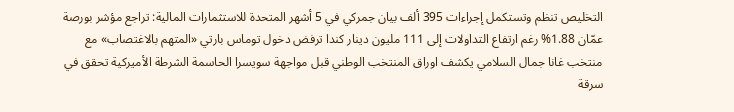التخليص تنظم وتستكمل إجراءات 395 ألف بيان جمركي في 5 أشهر المتحدة للاستثمارات المالية: تراجع مؤشر بورصة عمّان 1.88% رغم ارتفاع التداولات إلى 111 مليون دينار كندا ترفض دخول توماس بارتي «المتهم بالاغتصاب» مع منتخب غانا جمال السلامي يكشف اوراق المنتخب الوطني قبل مواجهة سويسرا الحاسمة الشرطة الأميركية تحقق في سرقة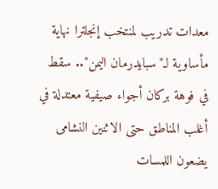معدات تدريب لمنتخب إنجلترا نهاية مأساوية لـ"سبايدرمان اليمن".. سقط في فوهة بركان أجواء صيفية معتدلة في أغلب المناطق حتى الاثنين النشامى يضعون اللمسات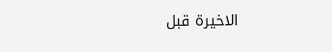الاخيرة قبل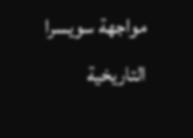مواجهة سويسرا التاريخية